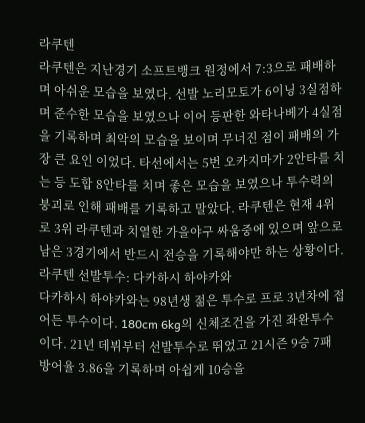라쿠텐
라쿠텐은 지난경기 소프트뱅크 원정에서 7:3으로 패배하며 아쉬운 모습을 보였다. 선발 노리모토가 6이닝 3실점하며 준수한 모습을 보였으나 이어 등판한 와타나베가 4실점을 기록하며 최악의 모습을 보이며 무너진 점이 패배의 가장 큰 요인 이었다. 타선에서는 5번 오카지마가 2안타를 치는 등 도합 8안타를 치며 좋은 모습을 보였으나 투수력의 붕괴로 인해 패배를 기록하고 말았다. 라쿠텐은 현재 4위로 3위 라쿠텐과 치열한 가을야구 싸움중에 있으며 앞으로 남은 3경기에서 반드시 전승을 기록해야만 하는 상황이다.
라쿠텐 선발투수: 다카하시 하야카와
다카하시 하야카와는 98년생 젊은 투수로 프로 3년차에 접어든 투수이다. 180cm 6kg의 신체조건을 가진 좌완투수이다. 21년 데뷔부터 선발투수로 뛰었고 21시즌 9승 7패 방어율 3.86을 기록하며 아쉽게 10승을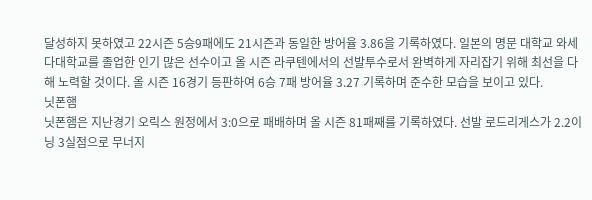달성하지 못하였고 22시즌 5승9패에도 21시즌과 동일한 방어율 3.86을 기록하였다. 일본의 명문 대학교 와세다대학교를 졸업한 인기 많은 선수이고 올 시즌 라쿠텐에서의 선발투수로서 완벽하게 자리잡기 위해 최선을 다해 노력할 것이다. 올 시즌 16경기 등판하여 6승 7패 방어율 3.27 기록하며 준수한 모습을 보이고 있다.
닛폰햄
닛폰햄은 지난경기 오릭스 원정에서 3:0으로 패배하며 올 시즌 81패째를 기록하였다. 선발 로드리게스가 2.2이닝 3실점으로 무너지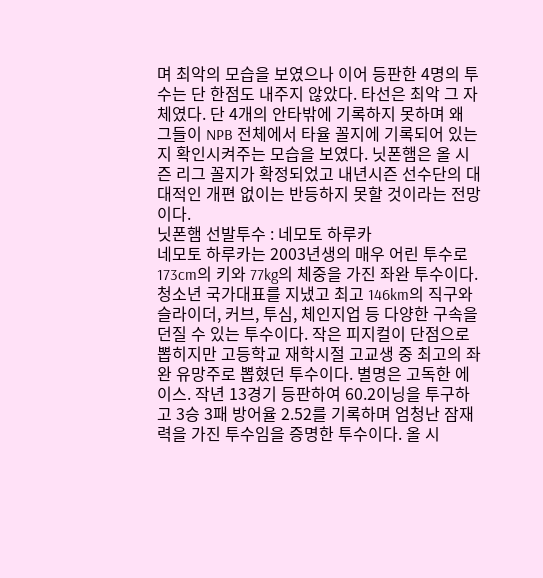며 최악의 모습을 보였으나 이어 등판한 4명의 투수는 단 한점도 내주지 않았다. 타선은 최악 그 자체였다. 단 4개의 안타밖에 기록하지 못하며 왜 그들이 NPB 전체에서 타율 꼴지에 기록되어 있는지 확인시켜주는 모습을 보였다. 닛폰햄은 올 시즌 리그 꼴지가 확정되었고 내년시즌 선수단의 대대적인 개편 없이는 반등하지 못할 것이라는 전망이다.
닛폰햄 선발투수 : 네모토 하루카
네모토 하루카는 2003년생의 매우 어린 투수로 173cm의 키와 77kg의 체중을 가진 좌완 투수이다. 청소년 국가대표를 지냈고 최고 146km의 직구와 슬라이더, 커브, 투심, 체인지업 등 다양한 구속을 던질 수 있는 투수이다. 작은 피지컬이 단점으로 뽑히지만 고등학교 재학시절 고교생 중 최고의 좌완 유망주로 뽑혔던 투수이다. 별명은 고독한 에이스. 작년 13경기 등판하여 60.2이닝을 투구하고 3승 3패 방어율 2.52를 기록하며 엄청난 잠재력을 가진 투수임을 증명한 투수이다. 올 시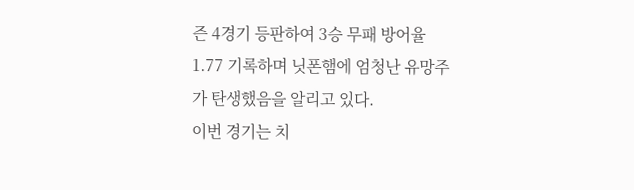즌 4경기 등판하여 3승 무패 방어율 1.77 기록하며 닛폰햄에 엄청난 유망주가 탄생했음을 알리고 있다.
이번 경기는 치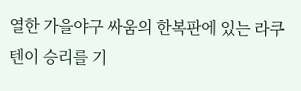열한 가을야구 싸움의 한복판에 있는 라쿠텐이 승리를 기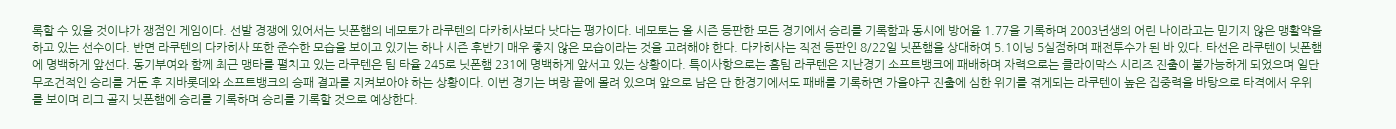록할 수 있을 것이냐가 쟁점인 게임이다. 선발 경쟁에 있어서는 닛폰햄의 네모토가 라쿠텐의 다카히사보다 낫다는 평가이다. 네모토는 올 시즌 등판한 모든 경기에서 승리를 기록함과 동시에 방어율 1.77을 기록하며 2003년생의 어린 나이라고는 믿기지 않은 맹활약을 하고 있는 선수이다. 반면 라쿠텐의 다카히사 또한 준수한 모습을 보이고 있기는 하나 시즌 후반기 매우 좋지 않은 모습이라는 것을 고려해야 한다. 다카히사는 직전 등판인 8/22일 닛폰햄을 상대하여 5.1이닝 5실점하며 패전투수가 된 바 있다. 타선은 라쿠텐이 닛폰햄에 명백하게 앞선다. 동기부여와 함께 최근 맹타를 펼치고 있는 라쿠텐은 팀 타율 245로 닛폰햄 231에 명백하게 앞서고 있는 상황이다. 특이사항으로는 홈팀 라쿠텐은 지난경기 소프트뱅크에 패배하며 자력으로는 클라이막스 시리즈 진출이 불가능하게 되었으며 일단 무조건적인 승리를 거둔 후 지바롯데와 소프트뱅크의 승패 결과를 지켜보아야 하는 상황이다. 이번 경기는 벼랑 끝에 몰려 있으며 앞으로 남은 단 한경기에서도 패배를 기록하면 가을야구 진출에 심한 위기를 겪게되는 라쿠텐이 높은 집중력을 바탕으로 타격에서 우위를 보이며 리그 골지 닛폰햄에 승리를 기록하며 승리를 기록할 것으로 예상한다.